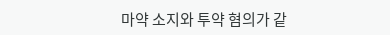마약 소지와 투약 혐의가 같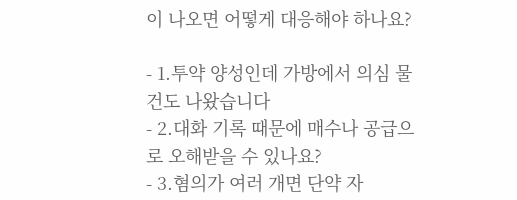이 나오면 어떻게 대응해야 하나요?

- 1.투약 양성인데 가방에서 의심 물건도 나왔습니다
- 2.대화 기록 때문에 매수나 공급으로 오해받을 수 있나요?
- 3.혐의가 여러 개면 단약 자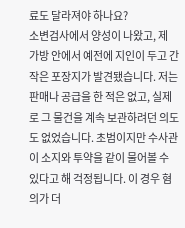료도 달라져야 하나요?
소변검사에서 양성이 나왔고, 제 가방 안에서 예전에 지인이 두고 간 작은 포장지가 발견됐습니다. 저는 판매나 공급을 한 적은 없고, 실제로 그 물건을 계속 보관하려던 의도도 없었습니다. 초범이지만 수사관이 소지와 투약을 같이 물어볼 수 있다고 해 걱정됩니다. 이 경우 혐의가 더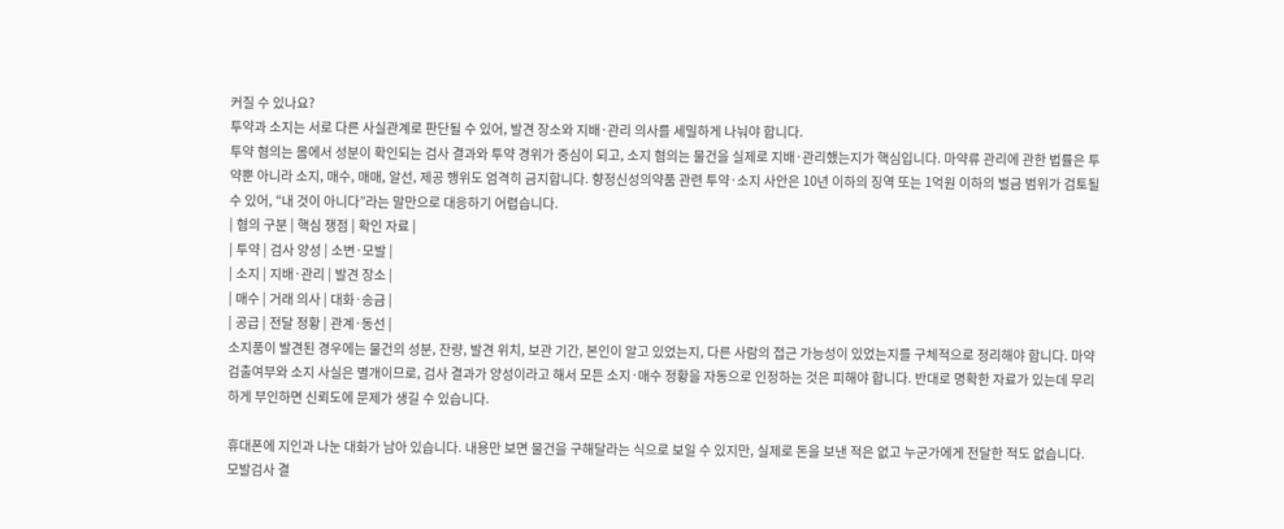커질 수 있나요?
투약과 소지는 서로 다른 사실관계로 판단될 수 있어, 발견 장소와 지배·관리 의사를 세밀하게 나눠야 합니다.
투약 혐의는 몸에서 성분이 확인되는 검사 결과와 투약 경위가 중심이 되고, 소지 혐의는 물건을 실제로 지배·관리했는지가 핵심입니다. 마약류 관리에 관한 법률은 투약뿐 아니라 소지, 매수, 매매, 알선, 제공 행위도 엄격히 금지합니다. 향정신성의약품 관련 투약·소지 사안은 10년 이하의 징역 또는 1억원 이하의 벌금 범위가 검토될 수 있어, “내 것이 아니다”라는 말만으로 대응하기 어렵습니다.
| 혐의 구분 | 핵심 쟁점 | 확인 자료 |
| 투약 | 검사 양성 | 소변·모발 |
| 소지 | 지배·관리 | 발견 장소 |
| 매수 | 거래 의사 | 대화·송금 |
| 공급 | 전달 정황 | 관계·동선 |
소지품이 발견된 경우에는 물건의 성분, 잔량, 발견 위치, 보관 기간, 본인이 알고 있었는지, 다른 사람의 접근 가능성이 있었는지를 구체적으로 정리해야 합니다. 마약검출여부와 소지 사실은 별개이므로, 검사 결과가 양성이라고 해서 모든 소지·매수 정황을 자동으로 인정하는 것은 피해야 합니다. 반대로 명확한 자료가 있는데 무리하게 부인하면 신뢰도에 문제가 생길 수 있습니다.

휴대폰에 지인과 나눈 대화가 남아 있습니다. 내용만 보면 물건을 구해달라는 식으로 보일 수 있지만, 실제로 돈을 보낸 적은 없고 누군가에게 전달한 적도 없습니다. 모발검사 결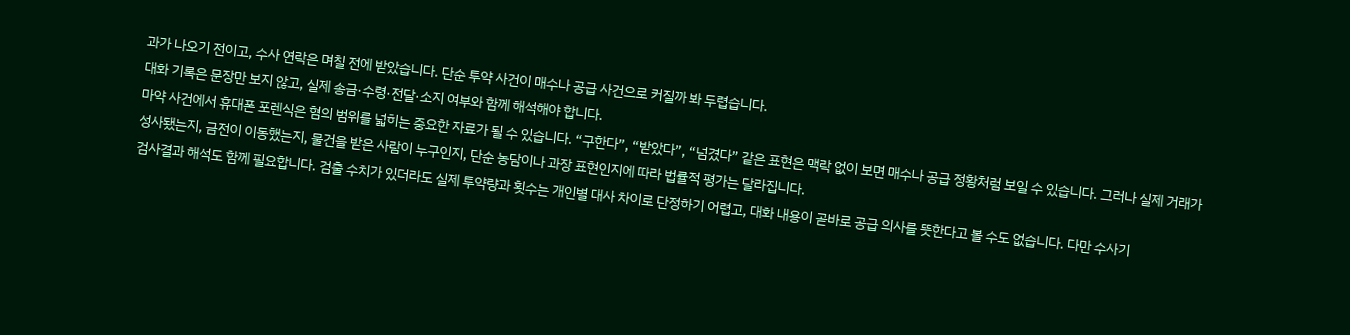과가 나오기 전이고, 수사 연락은 며칠 전에 받았습니다. 단순 투약 사건이 매수나 공급 사건으로 커질까 봐 두렵습니다.
대화 기록은 문장만 보지 않고, 실제 송금·수령·전달·소지 여부와 함께 해석해야 합니다.
마약 사건에서 휴대폰 포렌식은 혐의 범위를 넓히는 중요한 자료가 될 수 있습니다. “구한다”, “받았다”, “넘겼다” 같은 표현은 맥락 없이 보면 매수나 공급 정황처럼 보일 수 있습니다. 그러나 실제 거래가 성사됐는지, 금전이 이동했는지, 물건을 받은 사람이 누구인지, 단순 농담이나 과장 표현인지에 따라 법률적 평가는 달라집니다.
검사결과 해석도 함께 필요합니다. 검출 수치가 있더라도 실제 투약량과 횟수는 개인별 대사 차이로 단정하기 어렵고, 대화 내용이 곧바로 공급 의사를 뜻한다고 볼 수도 없습니다. 다만 수사기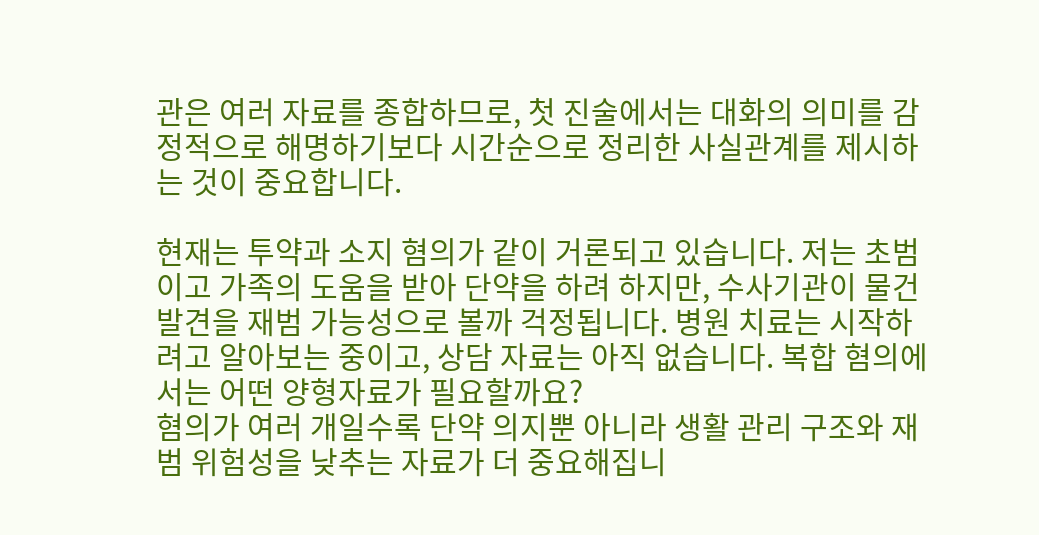관은 여러 자료를 종합하므로, 첫 진술에서는 대화의 의미를 감정적으로 해명하기보다 시간순으로 정리한 사실관계를 제시하는 것이 중요합니다.

현재는 투약과 소지 혐의가 같이 거론되고 있습니다. 저는 초범이고 가족의 도움을 받아 단약을 하려 하지만, 수사기관이 물건 발견을 재범 가능성으로 볼까 걱정됩니다. 병원 치료는 시작하려고 알아보는 중이고, 상담 자료는 아직 없습니다. 복합 혐의에서는 어떤 양형자료가 필요할까요?
혐의가 여러 개일수록 단약 의지뿐 아니라 생활 관리 구조와 재범 위험성을 낮추는 자료가 더 중요해집니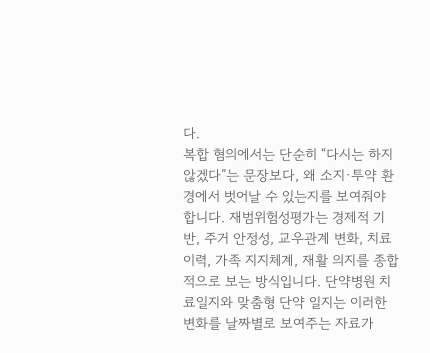다.
복합 혐의에서는 단순히 “다시는 하지 않겠다”는 문장보다, 왜 소지·투약 환경에서 벗어날 수 있는지를 보여줘야 합니다. 재범위험성평가는 경제적 기반, 주거 안정성, 교우관계 변화, 치료 이력, 가족 지지체계, 재활 의지를 종합적으로 보는 방식입니다. 단약병원 치료일지와 맞춤형 단약 일지는 이러한 변화를 날짜별로 보여주는 자료가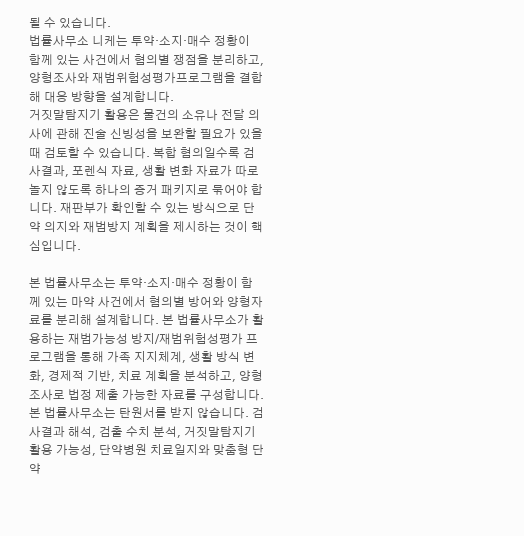될 수 있습니다.
법률사무소 니케는 투약·소지·매수 정황이 함께 있는 사건에서 혐의별 쟁점을 분리하고, 양형조사와 재범위험성평가프로그램을 결합해 대응 방향을 설계합니다.
거짓말탐지기 활용은 물건의 소유나 전달 의사에 관해 진술 신빙성을 보완할 필요가 있을 때 검토할 수 있습니다. 복합 혐의일수록 검사결과, 포렌식 자료, 생활 변화 자료가 따로 놀지 않도록 하나의 증거 패키지로 묶어야 합니다. 재판부가 확인할 수 있는 방식으로 단약 의지와 재범방지 계획을 제시하는 것이 핵심입니다.

본 법률사무소는 투약·소지·매수 정황이 함께 있는 마약 사건에서 혐의별 방어와 양형자료를 분리해 설계합니다. 본 법률사무소가 활용하는 재범가능성 방지/재범위험성평가 프로그램을 통해 가족 지지체계, 생활 방식 변화, 경제적 기반, 치료 계획을 분석하고, 양형조사로 법정 제출 가능한 자료를 구성합니다. 본 법률사무소는 탄원서를 받지 않습니다. 검사결과 해석, 검출 수치 분석, 거짓말탐지기 활용 가능성, 단약병원 치료일지와 맞춤형 단약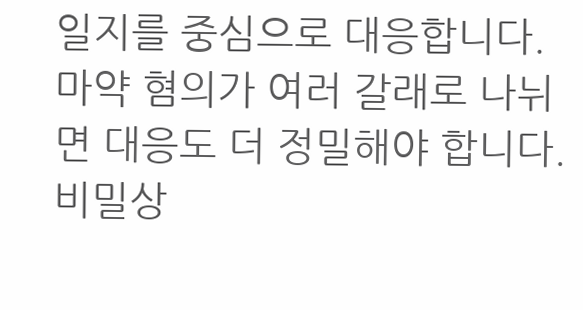일지를 중심으로 대응합니다.
마약 혐의가 여러 갈래로 나뉘면 대응도 더 정밀해야 합니다. 비밀상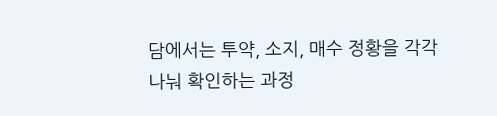담에서는 투약, 소지, 매수 정황을 각각 나눠 확인하는 과정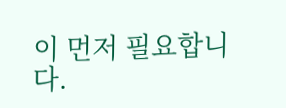이 먼저 필요합니다.